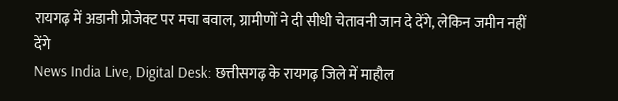रायगढ़ में अडानी प्रोजेक्ट पर मचा बवाल, ग्रामीणों ने दी सीधी चेतावनी जान दे देंगे, लेकिन जमीन नहीं देंगे
News India Live, Digital Desk: छत्तीसगढ़ के रायगढ़ जिले में माहौल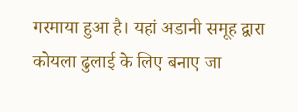गरमाया हुआ है। यहां अडानी समूह द्वारा कोयला ढुलाई के लिए बनाए जा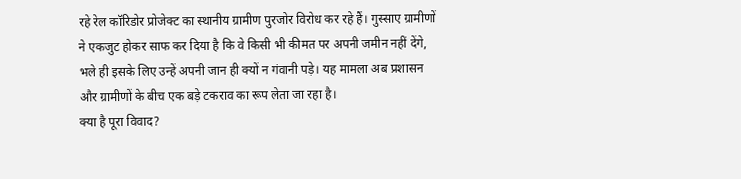रहे रेल कॉरिडोर प्रोजेक्ट का स्थानीय ग्रामीण पुरजोर विरोध कर रहे हैं। गुस्साए ग्रामीणों ने एकजुट होकर साफ कर दिया है कि वे किसी भी कीमत पर अपनी जमीन नहीं देंगे, भले ही इसके लिए उन्हें अपनी जान ही क्यों न गंवानी पड़े। यह मामला अब प्रशासन और ग्रामीणों के बीच एक बड़े टकराव का रूप लेता जा रहा है।
क्या है पूरा विवाद?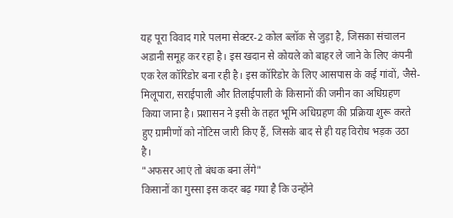यह पूरा विवाद गारे पलमा सेक्टर-2 कोल ब्लॉक से जुड़ा है, जिसका संचालन अडानी समूह कर रहा है। इस खदान से कोयले को बाहर ले जाने के लिए कंपनी एक रेल कॉरिडोर बना रही है। इस कॉरिडोर के लिए आसपास के कई गांवों, जैसे- मिलूपारा, सराईपाली और तिलाईपाली के किसानों की जमीन का अधिग्रहण किया जाना है। प्रशासन ने इसी के तहत भूमि अधिग्रहण की प्रक्रिया शुरू करते हुए ग्रामीणों को नोटिस जारी किए हैं, जिसके बाद से ही यह विरोध भड़क उठा है।
"अफसर आएं तो बंधक बना लेंगे"
किसानों का गुस्सा इस कदर बढ़ गया है कि उन्होंने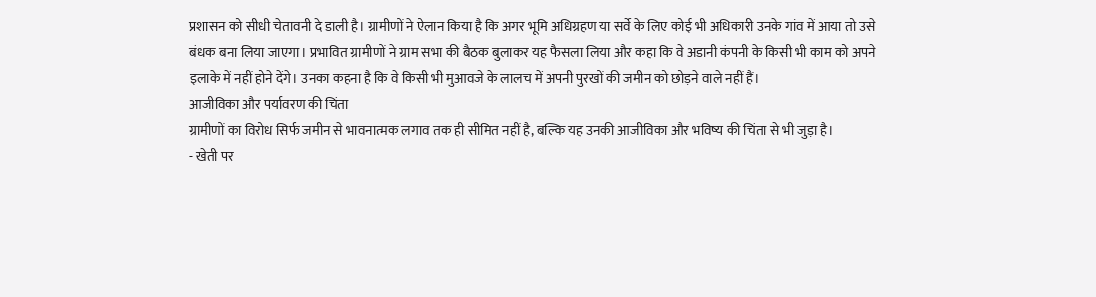प्रशासन को सीधी चेतावनी दे डाली है। ग्रामीणों ने ऐलान किया है कि अगर भूमि अधिग्रहण या सर्वे के लिए कोई भी अधिकारी उनके गांव में आया तो उसे बंधक बना लिया जाएगा। प्रभावित ग्रामीणों ने ग्राम सभा की बैठक बुलाकर यह फैसला लिया और कहा कि वे अडानी कंपनी के किसी भी काम को अपने इलाके में नहीं होने देंगे। उनका कहना है कि वे किसी भी मुआवजे के लालच में अपनी पुरखों की जमीन को छोड़ने वाले नहीं हैं।
आजीविका और पर्यावरण की चिंता
ग्रामीणों का विरोध सिर्फ जमीन से भावनात्मक लगाव तक ही सीमित नहीं है, बल्कि यह उनकी आजीविका और भविष्य की चिंता से भी जुड़ा है।
- खेती पर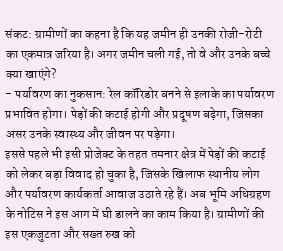संकट: ग्रामीणों का कहना है कि यह जमीन ही उनकी रोजी-रोटी का एकमात्र जरिया है। अगर जमीन चली गई, तो वे और उनके बच्चे क्या खाएंगे?
- पर्यावरण का नुकसान: रेल कॉरिडोर बनने से इलाके का पर्यावरण प्रभावित होगा। पेड़ों की कटाई होगी और प्रदूषण बढ़ेगा, जिसका असर उनके स्वास्थ्य और जीवन पर पड़ेगा।
इससे पहले भी इसी प्रोजेक्ट के तहत तमनार क्षेत्र में पेड़ों की कटाई को लेकर बड़ा विवाद हो चुका है, जिसके खिलाफ स्थानीय लोग और पर्यावरण कार्यकर्ता आवाज उठाते रहे हैं। अब भूमि अधिग्रहण के नोटिस ने इस आग में घी डालने का काम किया है। ग्रामीणों की इस एकजुटता और सख्त रुख को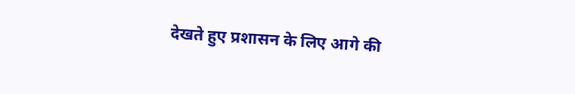देखते हुए प्रशासन के लिए आगे की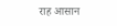राह आसान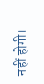नहीं होगी।